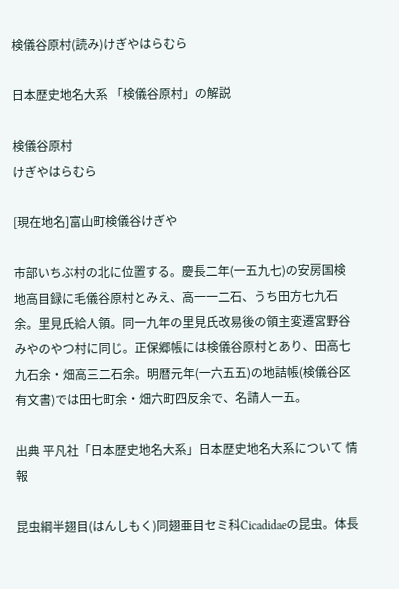検儀谷原村(読み)けぎやはらむら

日本歴史地名大系 「検儀谷原村」の解説

検儀谷原村
けぎやはらむら

[現在地名]富山町検儀谷けぎや

市部いちぶ村の北に位置する。慶長二年(一五九七)の安房国検地高目録に毛儀谷原村とみえ、高一一二石、うち田方七九石余。里見氏給人領。同一九年の里見氏改易後の領主変遷宮野谷みやのやつ村に同じ。正保郷帳には検儀谷原村とあり、田高七九石余・畑高三二石余。明暦元年(一六五五)の地詰帳(検儀谷区有文書)では田七町余・畑六町四反余で、名請人一五。

出典 平凡社「日本歴史地名大系」日本歴史地名大系について 情報

昆虫綱半翅目(はんしもく)同翅亜目セミ科Cicadidaeの昆虫。体長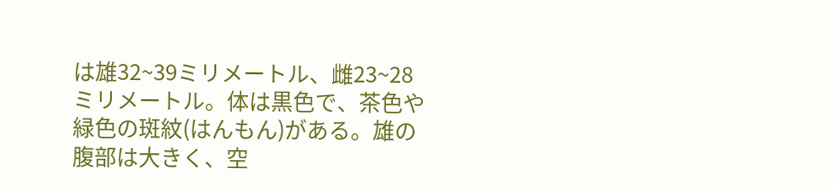は雄32~39ミリメートル、雌23~28ミリメートル。体は黒色で、茶色や緑色の斑紋(はんもん)がある。雄の腹部は大きく、空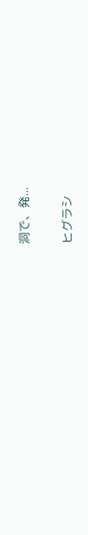洞で、発...

ヒグラシ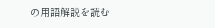の用語解説を読む